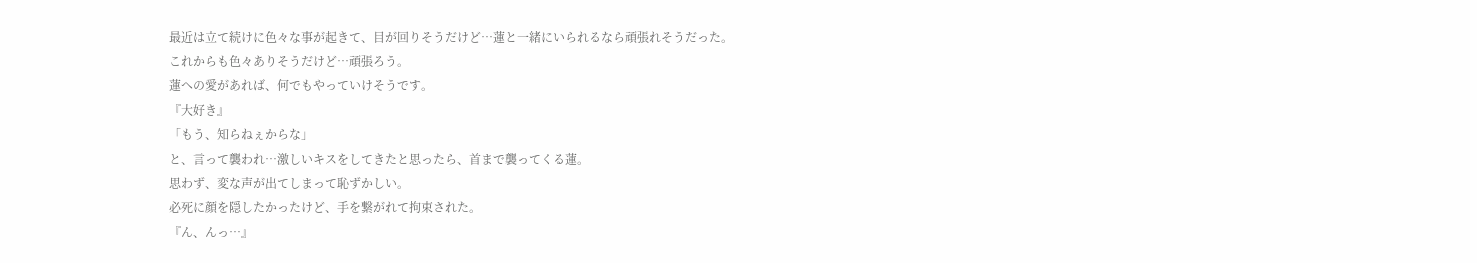最近は立て続けに色々な事が起きて、目が回りそうだけど…蓮と一緒にいられるなら頑張れそうだった。
これからも色々ありそうだけど…頑張ろう。
蓮への愛があれば、何でもやっていけそうです。
『大好き』
「もう、知らねぇからな」
と、言って襲われ…激しいキスをしてきたと思ったら、首まで襲ってくる蓮。
思わず、変な声が出てしまって恥ずかしい。
必死に顔を隠したかったけど、手を繋がれて拘束された。
『ん、んっ…』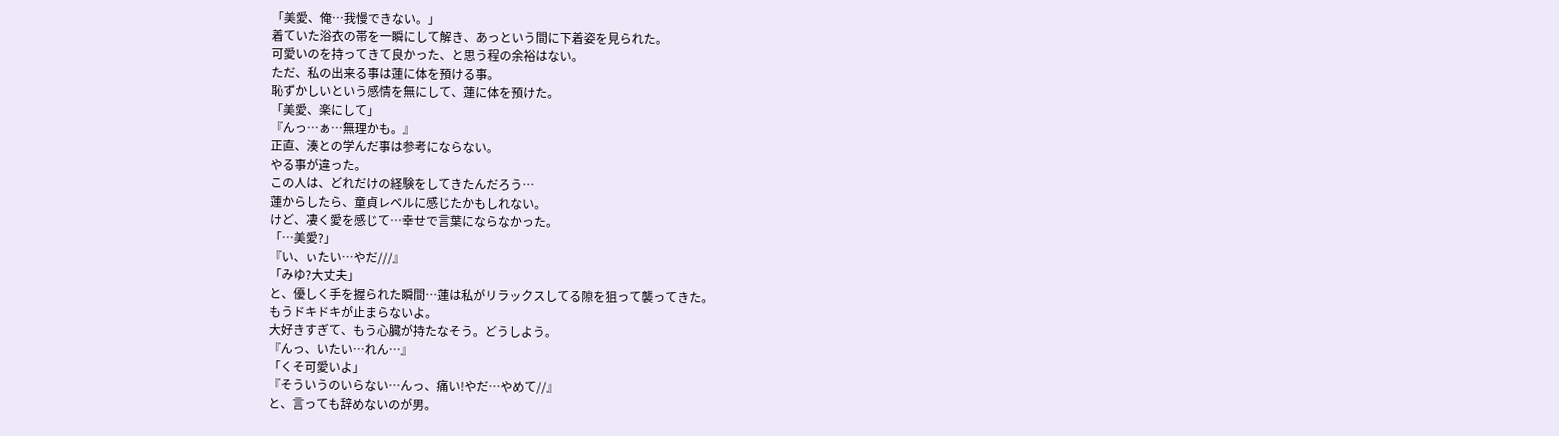「美愛、俺…我慢できない。」
着ていた浴衣の帯を一瞬にして解き、あっという間に下着姿を見られた。
可愛いのを持ってきて良かった、と思う程の余裕はない。
ただ、私の出来る事は蓮に体を預ける事。
恥ずかしいという感情を無にして、蓮に体を預けた。
「美愛、楽にして」
『んっ…ぁ…無理かも。』
正直、湊との学んだ事は参考にならない。
やる事が違った。
この人は、どれだけの経験をしてきたんだろう…
蓮からしたら、童貞レベルに感じたかもしれない。
けど、凄く愛を感じて…幸せで言葉にならなかった。
「…美愛?」
『い、ぃたい…やだ///』
「みゆ?大丈夫」
と、優しく手を握られた瞬間…蓮は私がリラックスしてる隙を狙って襲ってきた。
もうドキドキが止まらないよ。
大好きすぎて、もう心臓が持たなそう。どうしよう。
『んっ、いたい…れん…』
「くそ可愛いよ」
『そういうのいらない…んっ、痛い!やだ…やめて//』
と、言っても辞めないのが男。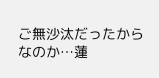ご無沙汰だったからなのか…蓮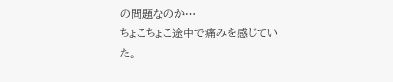の問題なのか…
ちょこちょこ途中で痛みを感じていた。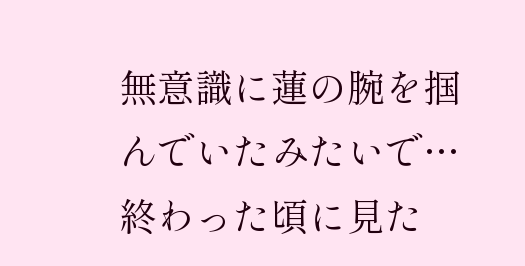無意識に蓮の腕を掴んでいたみたいで…終わった頃に見た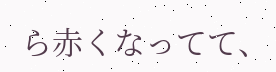ら赤くなってて、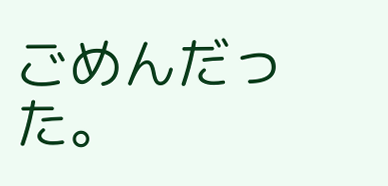ごめんだった。